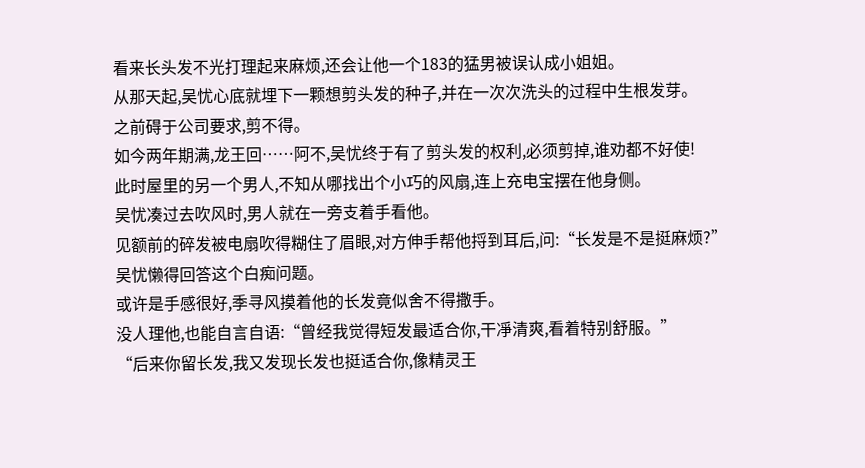看来长头发不光打理起来麻烦,还会让他一个183的猛男被误认成小姐姐。
从那天起,吴忧心底就埋下一颗想剪头发的种子,并在一次次洗头的过程中生根发芽。
之前碍于公司要求,剪不得。
如今两年期满,龙王回……阿不,吴忧终于有了剪头发的权利,必须剪掉,谁劝都不好使!
此时屋里的另一个男人,不知从哪找出个小巧的风扇,连上充电宝摆在他身侧。
吴忧凑过去吹风时,男人就在一旁支着手看他。
见额前的碎发被电扇吹得糊住了眉眼,对方伸手帮他捋到耳后,问:“长发是不是挺麻烦?”
吴忧懒得回答这个白痴问题。
或许是手感很好,季寻风摸着他的长发竟似舍不得撒手。
没人理他,也能自言自语:“曾经我觉得短发最适合你,干凈清爽,看着特别舒服。”
“后来你留长发,我又发现长发也挺适合你,像精灵王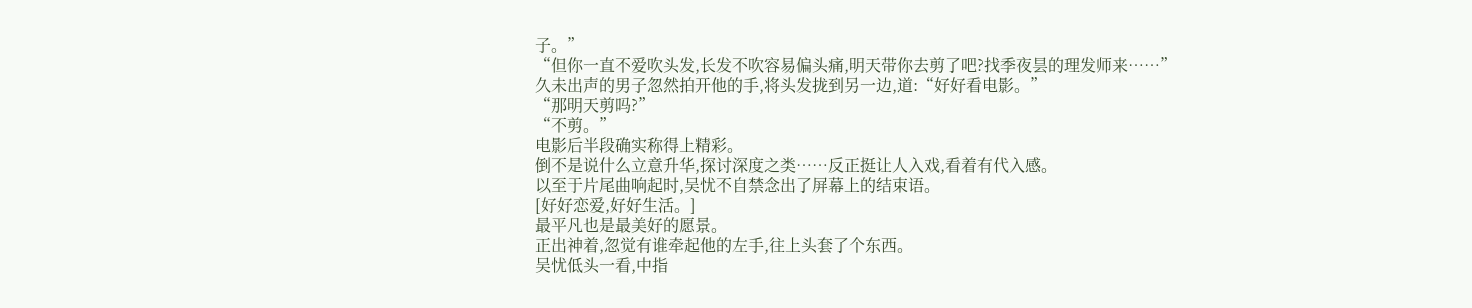子。”
“但你一直不爱吹头发,长发不吹容易偏头痛,明天带你去剪了吧?找季夜昙的理发师来……”
久未出声的男子忽然拍开他的手,将头发拢到另一边,道:“好好看电影。”
“那明天剪吗?”
“不剪。”
电影后半段确实称得上精彩。
倒不是说什么立意升华,探讨深度之类……反正挺让人入戏,看着有代入感。
以至于片尾曲响起时,吴忧不自禁念出了屏幕上的结束语。
[好好恋爱,好好生活。]
最平凡也是最美好的愿景。
正出神着,忽觉有谁牵起他的左手,往上头套了个东西。
吴忧低头一看,中指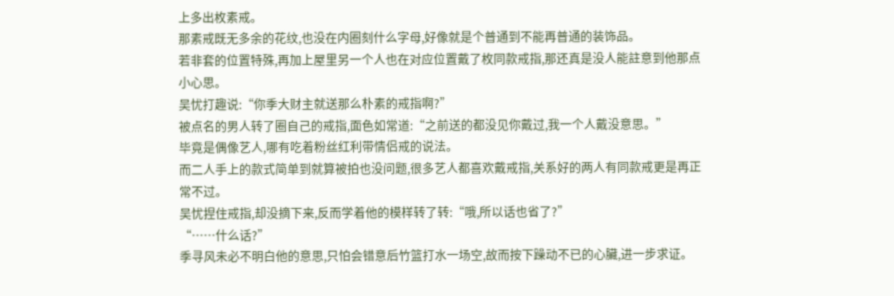上多出枚素戒。
那素戒既无多余的花纹,也没在内圈刻什么字母,好像就是个普通到不能再普通的装饰品。
若非套的位置特殊,再加上屋里另一个人也在对应位置戴了枚同款戒指,那还真是没人能註意到他那点小心思。
吴忧打趣说:“你季大财主就送那么朴素的戒指啊?”
被点名的男人转了圈自己的戒指,面色如常道:“之前送的都没见你戴过,我一个人戴没意思。”
毕竟是偶像艺人,哪有吃着粉丝红利带情侣戒的说法。
而二人手上的款式简单到就算被拍也没问题,很多艺人都喜欢戴戒指,关系好的两人有同款戒更是再正常不过。
吴忧捏住戒指,却没摘下来,反而学着他的模样转了转:“哦,所以话也省了?”
“……什么话?”
季寻风未必不明白他的意思,只怕会错意后竹篮打水一场空,故而按下躁动不已的心臟,进一步求证。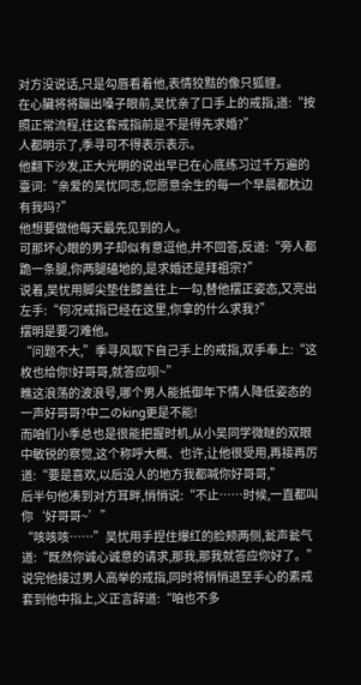对方没说话,只是勾唇看着他,表情狡黠的像只狐貍。
在心臟将将蹦出嗓子眼前,吴忧亲了口手上的戒指,道:“按照正常流程,往这套戒指前是不是得先求婚?”
人都明示了,季寻可不得表示表示。
他翻下沙发,正大光明的说出早已在心底练习过千万遍的臺词:“亲爱的吴忧同志,您愿意余生的每一个早晨都枕边有我吗?”
他想要做他每天最先见到的人。
可那坏心眼的男子却似有意逗他,并不回答,反道:“旁人都跪一条腿,你两腿磕地的,是求婚还是拜祖宗?”
说着,吴忧用脚尖垫住膝盖往上一勾,替他摆正姿态,又亮出左手:“何况戒指已经在这里,你拿的什么求我?”
摆明是要刁难他。
“问题不大,”季寻风取下自己手上的戒指,双手奉上:“这枚也给你!好哥哥,就答应呗~”
瞧这浪荡的波浪号,哪个男人能抵御年下情人降低姿态的一声好哥哥?中二のking更是不能!
而咱们小季总也是很能把握时机,从小吴同学微瞇的双眼中敏锐的察觉,这个称呼大概、也许,让他很受用,再接再厉道:“要是喜欢,以后没人的地方我都喊你好哥哥,”
后半句他凑到对方耳畔,悄悄说:“不止……时候,一直都叫你‘好哥哥~’”
“咳咳咳……”吴忧用手捏住爆红的脸颊两侧,瓮声瓮气道:“既然你诚心诚意的请求,那我,那我就答应你好了。”
说完他接过男人高举的戒指,同时将悄悄退至手心的素戒套到他中指上,义正言辞道:“咱也不多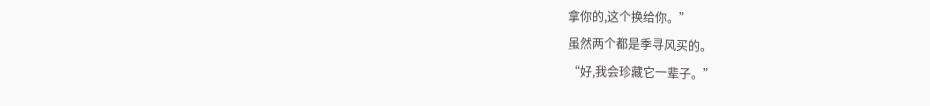拿你的,这个换给你。”
虽然两个都是季寻风买的。
“好,我会珍藏它一辈子。”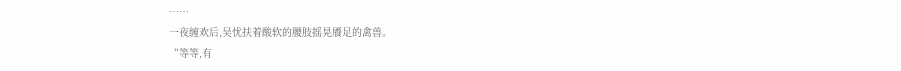……
一夜缠欢后,吴忧扶着酸软的腰肢摇晃餍足的禽兽。
“等等,有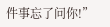件事忘了问你!”